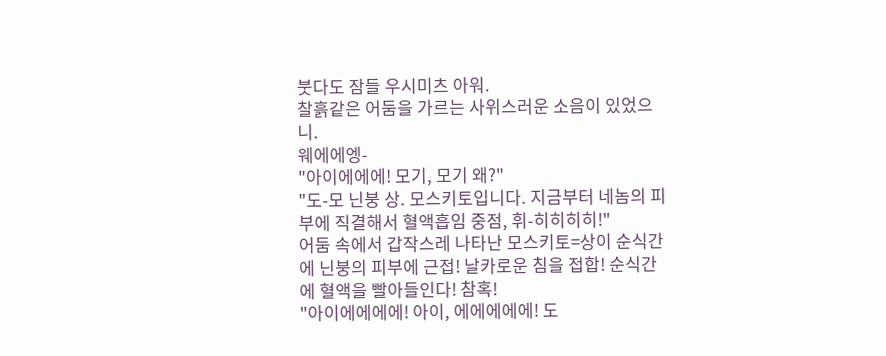붓다도 잠들 우시미츠 아워.
찰흙같은 어둠을 가르는 사위스러운 소음이 있었으니.
웨에에엥-
"아이에에에! 모기, 모기 왜?"
"도-모 닌붕 상. 모스키토입니다. 지금부터 네놈의 피부에 직결해서 혈액흡임 중점, 휘-히히히히!"
어둠 속에서 갑작스레 나타난 모스키토=상이 순식간에 닌붕의 피부에 근접! 날카로운 침을 접합! 순식간에 혈액을 빨아들인다! 참혹!
"아이에에에에! 아이, 에에에에에! 도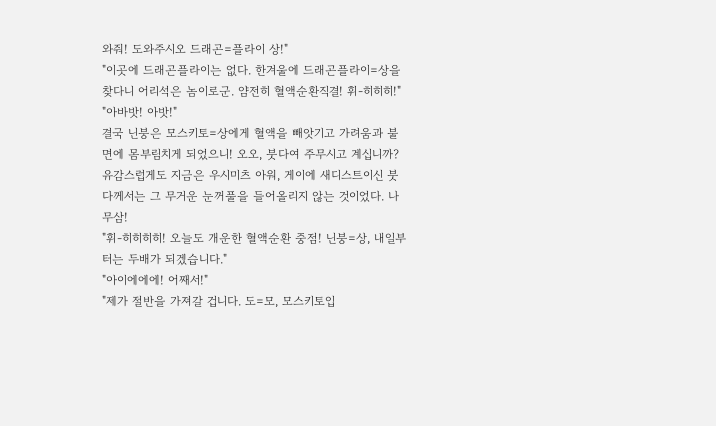와줘! 도와주시오 드래곤=플라이 상!"
"이곳에 드래곤플라이는 없다. 한겨울에 드래곤플라이=상을 찾다니 어리석은 놈이로군. 얌전히 혈액순환직결! 휘-히히히!"
"아바밧! 아밧!"
결국 닌붕은 모스키토=상에게 혈액을 빼앗기고 가려움과 불면에 몸부림치게 되었으니! 오오, 붓다여 주무시고 계십니까? 유감스럽게도 지금은 우시미츠 아워, 게이에 새디스트이신 붓다께서는 그 무거운 눈꺼풀을 들어올리지 않는 것이었다. 나무삼!
"휘-히히히히! 오늘도 개운한 혈액순환 중점! 닌붕=상, 내일부터는 두배가 되겠습니다."
"아이에에에! 어째서!"
"제가 절반을 가져갈 겁니다. 도=모, 모스키토입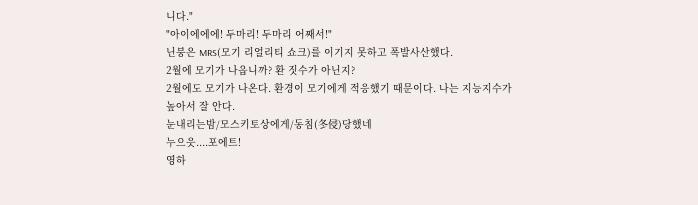니다."
"아이에에에! 두마리! 두마리 어째서!"
닌붕은 MRS(모기 리얼리티 쇼크)를 이기지 못하고 폭발사산했다.
2월에 모기가 나옵니까? 환 짓수가 아닌지?
2월에도 모기가 나온다. 환경이 모기에게 적응했기 때문이다. 나는 지능지수가 높아서 잘 안다.
눈내리는밤/모스키토상에게/동침(冬侵)당했네
누으읏....포에트!
영하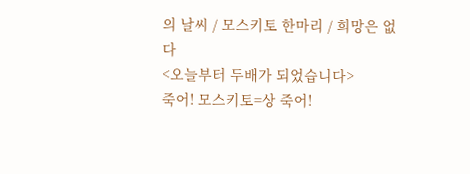의 날씨 / 모스키토 한마리 / 희망은 없다
<오늘부터 두배가 되었습니다>
죽어! 모스키토=상 죽어!